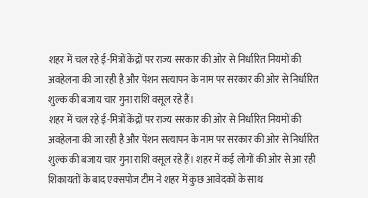शहर में चल रहे ई-मित्रों केंद्रों पर राज्य सरकार की ओर से निर्धारित नियमों की अवहेलना की जा रही है और पेंशन सत्यापन के नाम पर सरकार की ओर से निर्धारित शुल्क की बजाय चार गुना राशि वसूल रहे हैं।
शहर में चल रहे ई-मित्रों केंद्रों पर राज्य सरकार की ओर से निर्धारित नियमों की अवहेलना की जा रही है और पेंशन सत्यापन के नाम पर सरकार की ओर से निर्धारित शुल्क की बजाय चार गुना राशि वसूल रहे हैं। शहर में कई लोगों की ओर से आ रही शिकायतों के बाद एक्सपोज टीम ने शहर में कुछ आवेदकों के साथ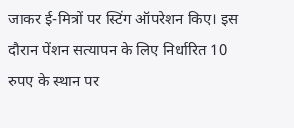जाकर ई-मित्रों पर स्टिंग ऑपरेशन किए। इस दौरान पेंशन सत्यापन के लिए निर्धारित 10 रुपए के स्थान पर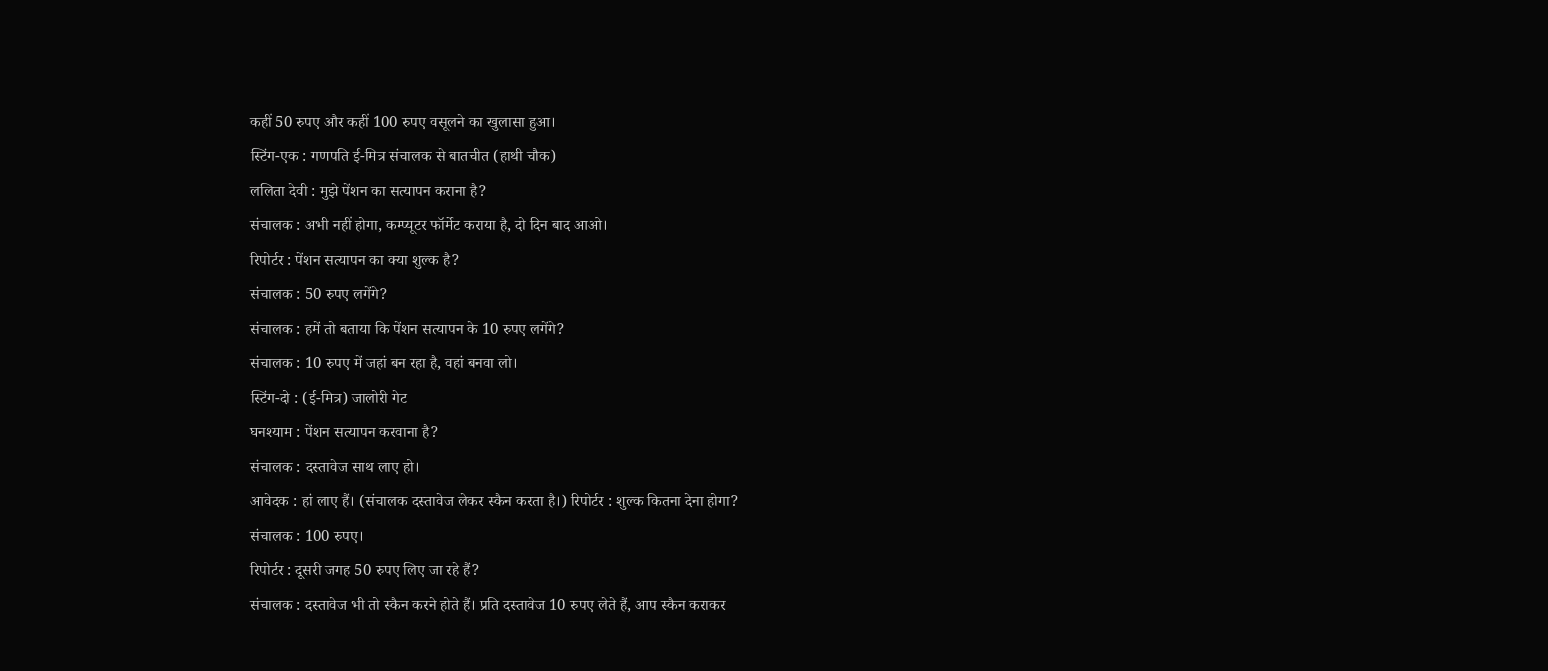कहीं 50 रुपए और कहीं 100 रुपए वसूलने का खुलासा हुआ।
स्टिंग-एक : गणपति ई-मित्र संचालक से बातचीत (हाथी चौक)
ललिता देवी : मुझे पेंशन का सत्यापन कराना है?
संचालक : अभी नहीं होगा, कम्प्यूटर फॉर्मेट कराया है, दो दिन बाद आओ।
रिपोर्टर : पेंशन सत्यापन का क्या शुल्क है?
संचालक : 50 रुपए लगेंगे?
संचालक : हमें तो बताया कि पेंशन सत्यापन के 10 रुपए लगेंगे?
संचालक : 10 रुपए में जहां बन रहा है, वहां बनवा लो।
स्टिंग-दो : (ई-मित्र) जालोरी गेट
घनश्याम : पेंशन सत्यापन करवाना है?
संचालक : दस्तावेज साथ लाए हो।
आवेदक : हां लाए हैं। (संचालक दस्तावेज लेकर स्कैन करता है।) रिपोर्टर : शुल्क कितना देना होगा?
संचालक : 100 रुपए।
रिपोर्टर : दूसरी जगह 50 रुपए लिए जा रहे हैं?
संचालक : दस्तावेज भी तो स्कैन करने होते हैं। प्रति दस्तावेज 10 रुपए लेते हैं, आप स्कैन कराकर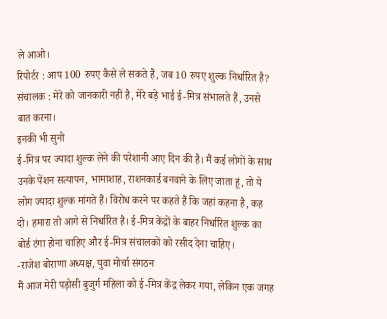ले आओ।
रिपोर्टर : आप 100 रुपए कैसे ले सकते हैं, जब 10 रुपए शुल्क निर्धारित है?
संचालक : मेरे को जानकारी नहीं है, मेरे बड़े भाई ई-मित्र संभालते हैं, उनसे बात करना।
इनकी भी सुनो
ई-मित्र पर ज्यादा शुल्क लेने की परेशानी आए दिन की है। मैं कई लोगों के साथ उनके पेंशन सत्यापन, भामाशाह, राशनकार्ड बनवाने के लिए जाता हूं, तो ये लोग ज्यादा शुल्क मांगते हैं। विरोध करने पर कहते हैं कि जहां कहना है, कह दो। हमारा तो आगे से निर्धारित है। ई-मित्र केंद्रों के बाहर निर्धारित शुल्क का बोर्ड टंगा होना चाहिए और ई-मित्र संचालकों को रसीद देना चाहिए।
-राजेश बोराणा अध्यक्ष, युवा मोर्चा संगठन
मैं आज मेरी पड़ोसी बुजुर्ग महिला को ई-मित्र केंद्र लेकर गया, लेकिन एक जगह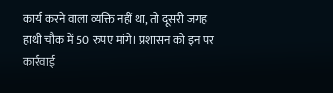कार्य करने वाला व्यक्ति नहीं था, तो दूसरी जगह हाथी चौक में 50 रुपए मांगे। प्रशासन को इन पर कार्रवाई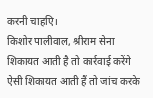करनी चाहएि।
किशोर पालीवाल, श्रीराम सेना
शिकायत आती है तो कार्रवाई करेंगे
ऐसी शिकायत आती हैं तो जांच करके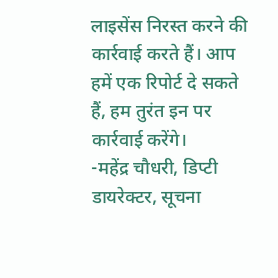लाइसेंस निरस्त करने की कार्रवाई करते हैं। आप हमें एक रिपोर्ट दे सकते हैं, हम तुरंत इन पर कार्रवाई करेंगे।
-महेंद्र चौधरी, डिप्टी डायरेक्टर, सूचना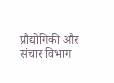प्रौद्योगिकी और संचार विभाग